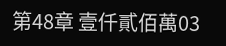第48章 壹仟貳佰萬03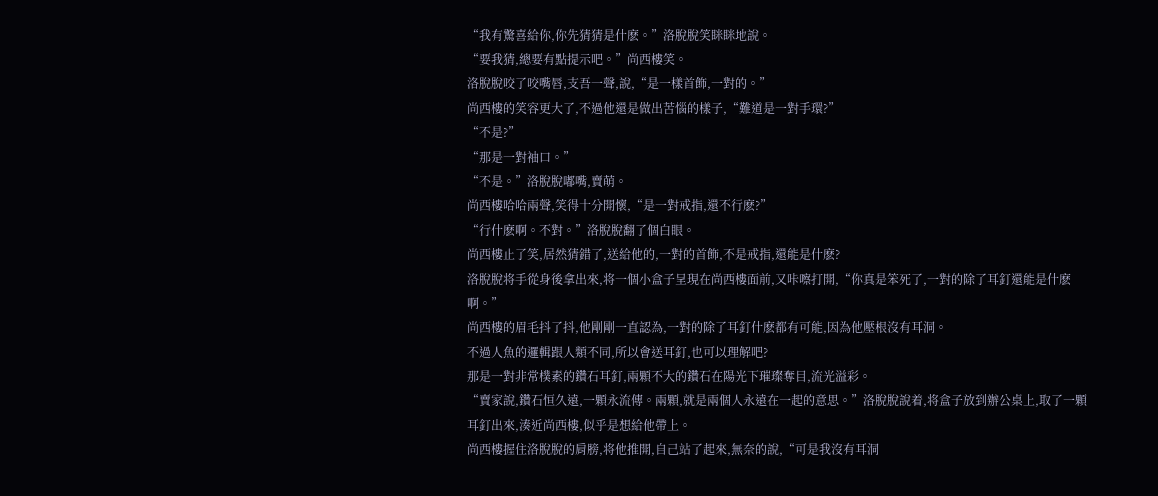“我有驚喜給你,你先猜猜是什麽。”洛脫脫笑眯眯地說。
“要我猜,總要有點提示吧。”尚西樓笑。
洛脫脫咬了咬嘴唇,支吾一聲,說,“是一樣首飾,一對的。”
尚西樓的笑容更大了,不過他還是做出苦惱的樣子,“難道是一對手環?”
“不是?”
“那是一對袖口。”
“不是。”洛脫脫嘟嘴,賣萌。
尚西樓哈哈兩聲,笑得十分開懷,“是一對戒指,還不行麽?”
“行什麽啊。不對。”洛脫脫翻了個白眼。
尚西樓止了笑,居然猜錯了,送給他的,一對的首飾,不是戒指,還能是什麽?
洛脫脫将手從身後拿出來,将一個小盒子呈現在尚西樓面前,又咔嚓打開,“你真是笨死了,一對的除了耳釘還能是什麽啊。”
尚西樓的眉毛抖了抖,他剛剛一直認為,一對的除了耳釘什麽都有可能,因為他壓根沒有耳洞。
不過人魚的邏輯跟人類不同,所以會送耳釘,也可以理解吧?
那是一對非常樸素的鑽石耳釘,兩顆不大的鑽石在陽光下璀璨奪目,流光溢彩。
“賣家說,鑽石恒久遠,一顆永流傳。兩顆,就是兩個人永遠在一起的意思。”洛脫脫說着,将盒子放到辦公桌上,取了一顆耳釘出來,湊近尚西樓,似乎是想給他帶上。
尚西樓握住洛脫脫的肩膀,将他推開,自己站了起來,無奈的說,“可是我沒有耳洞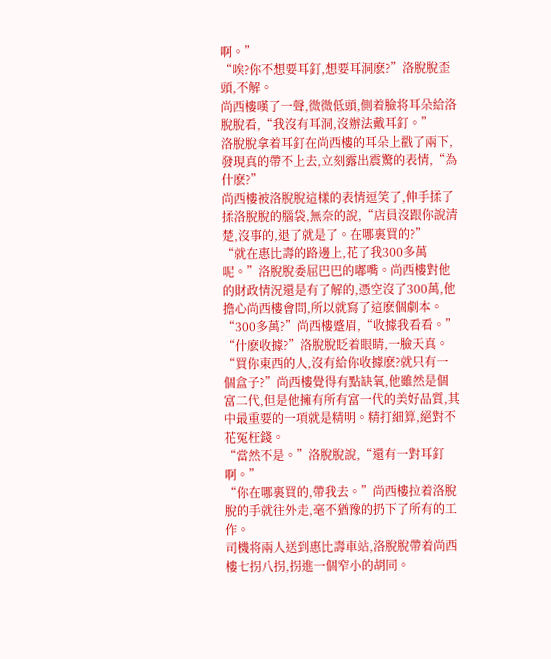啊。”
“唉?你不想要耳釘,想要耳洞麽?”洛脫脫歪頭,不解。
尚西樓嘆了一聲,微微低頭,側着臉将耳朵給洛脫脫看,“我沒有耳洞,沒辦法戴耳釘。”
洛脫脫拿着耳釘在尚西樓的耳朵上戳了兩下,發現真的帶不上去,立刻露出震驚的表情,“為什麽?”
尚西樓被洛脫脫這樣的表情逗笑了,伸手揉了揉洛脫脫的腦袋,無奈的說,“店員沒跟你說清楚,沒事的,退了就是了。在哪裏買的?”
“就在惠比壽的路邊上,花了我300多萬呢。”洛脫脫委屈巴巴的嘟嘴。尚西樓對他的財政情況還是有了解的,憑空沒了300萬,他擔心尚西樓會問,所以就寫了這麽個劇本。
“300多萬?”尚西樓蹙眉,“收據我看看。”
“什麽收據?”洛脫脫眨着眼睛,一臉天真。
“買你東西的人,沒有給你收據麽?就只有一個盒子?”尚西樓覺得有點缺氧,他雖然是個富二代,但是他擁有所有富一代的美好品質,其中最重要的一項就是精明。精打細算,絕對不花冤枉錢。
“當然不是。”洛脫脫說,“還有一對耳釘啊。”
“你在哪裏買的,帶我去。”尚西樓拉着洛脫脫的手就往外走,毫不猶豫的扔下了所有的工作。
司機将兩人送到惠比壽車站,洛脫脫帶着尚西樓七拐八拐,拐進一個窄小的胡同。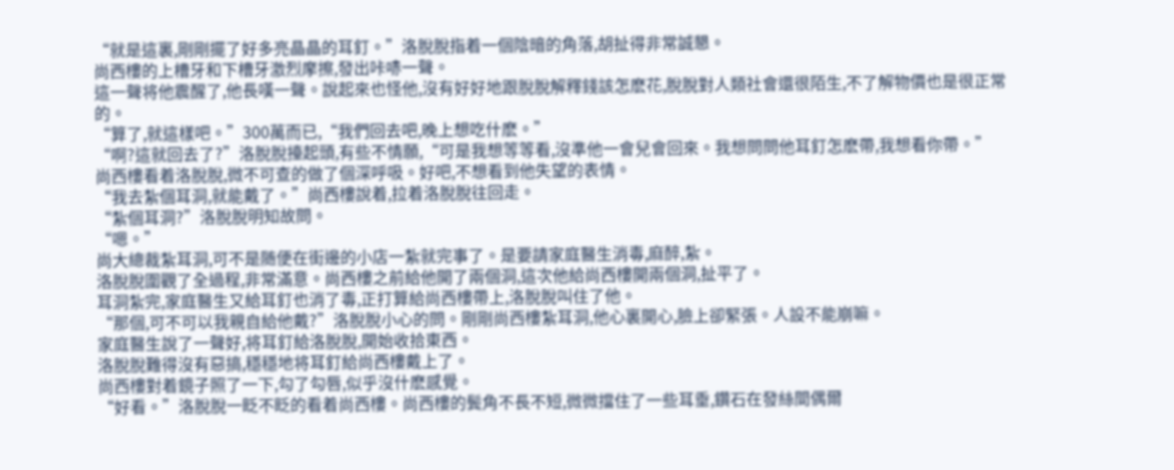“就是這裏,剛剛擺了好多亮晶晶的耳釘。”洛脫脫指着一個陰暗的角落,胡扯得非常誠懇。
尚西樓的上槽牙和下槽牙激烈摩擦,發出咔哧一聲。
這一聲将他震醒了,他長嘆一聲。說起來也怪他,沒有好好地跟脫脫解釋錢該怎麽花,脫脫對人類社會還很陌生,不了解物價也是很正常的。
“算了,就這樣吧。”300萬而已,“我們回去吧,晚上想吃什麽。”
“啊?這就回去了?”洛脫脫擡起頭,有些不情願,“可是我想等等看,沒準他一會兒會回來。我想問問他耳釘怎麽帶,我想看你帶。”
尚西樓看着洛脫脫,微不可查的做了個深呼吸。好吧,不想看到他失望的表情。
“我去紮個耳洞,就能戴了。”尚西樓說着,拉着洛脫脫往回走。
“紮個耳洞?”洛脫脫明知故問。
“嗯。”
尚大總裁紮耳洞,可不是随便在街邊的小店一紮就完事了。是要請家庭醫生消毒,麻醉,紮。
洛脫脫圍觀了全過程,非常滿意。尚西樓之前給他開了兩個洞,這次他給尚西樓開兩個洞,扯平了。
耳洞紮完,家庭醫生又給耳釘也消了毒,正打算給尚西樓帶上,洛脫脫叫住了他。
“那個,可不可以我親自給他戴?”洛脫脫小心的問。剛剛尚西樓紮耳洞,他心裏開心,臉上卻緊張。人設不能崩嘛。
家庭醫生說了一聲好,将耳釘給洛脫脫,開始收拾東西。
洛脫脫難得沒有惡搞,穩穩地将耳釘給尚西樓戴上了。
尚西樓對着鏡子照了一下,勾了勾唇,似乎沒什麽感覺。
“好看。”洛脫脫一眨不眨的看着尚西樓。尚西樓的鬓角不長不短,微微擋住了一些耳垂,鑽石在發絲間偶爾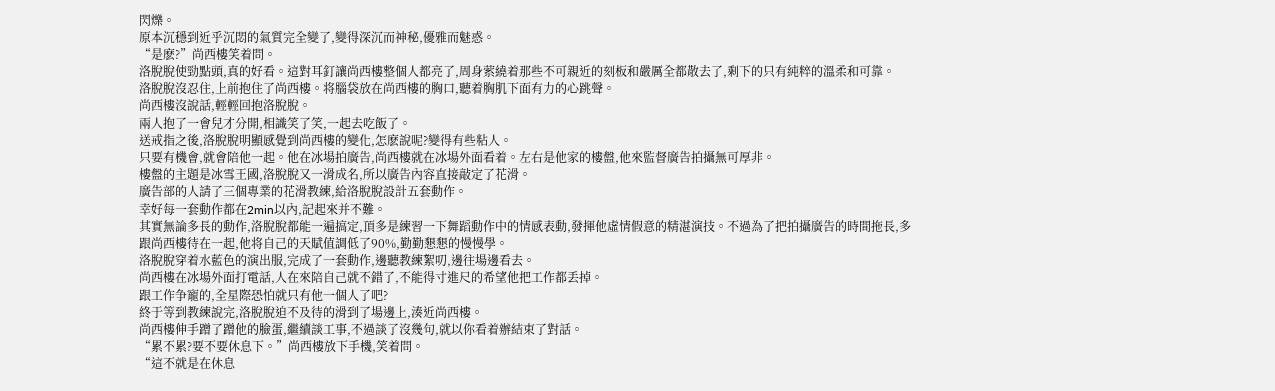閃爍。
原本沉穩到近乎沉悶的氣質完全變了,變得深沉而神秘,優雅而魅惑。
“是麽?”尚西樓笑着問。
洛脫脫使勁點頭,真的好看。這對耳釘讓尚西樓整個人都亮了,周身萦繞着那些不可親近的刻板和嚴厲全都散去了,剩下的只有純粹的溫柔和可靠。
洛脫脫沒忍住,上前抱住了尚西樓。将腦袋放在尚西樓的胸口,聽着胸肌下面有力的心跳聲。
尚西樓沒說話,輕輕回抱洛脫脫。
兩人抱了一會兒才分開,相識笑了笑,一起去吃飯了。
送戒指之後,洛脫脫明顯感覺到尚西樓的變化,怎麽說呢?變得有些粘人。
只要有機會,就會陪他一起。他在冰場拍廣告,尚西樓就在冰場外面看着。左右是他家的樓盤,他來監督廣告拍攝無可厚非。
樓盤的主題是冰雪王國,洛脫脫又一滑成名,所以廣告內容直接敲定了花滑。
廣告部的人請了三個專業的花滑教練,給洛脫脫設計五套動作。
幸好每一套動作都在2min以內,記起來并不難。
其實無論多長的動作,洛脫脫都能一遍搞定,頂多是練習一下舞蹈動作中的情感表動,發揮他虛情假意的精湛演技。不過為了把拍攝廣告的時間拖長,多跟尚西樓待在一起,他将自己的天賦值調低了90%,勤勤懇懇的慢慢學。
洛脫脫穿着水藍色的演出服,完成了一套動作,邊聽教練絮叨,邊往場邊看去。
尚西樓在冰場外面打電話,人在來陪自己就不錯了,不能得寸進尺的希望他把工作都丢掉。
跟工作争寵的,全星際恐怕就只有他一個人了吧?
終于等到教練說完,洛脫脫迫不及待的滑到了場邊上,湊近尚西樓。
尚西樓伸手蹭了蹭他的臉蛋,繼續談工事,不過談了沒幾句,就以你看着辦結束了對話。
“累不累?要不要休息下。”尚西樓放下手機,笑着問。
“這不就是在休息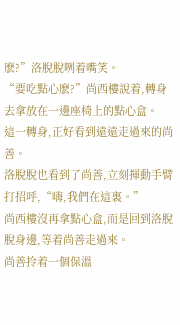麽?”洛脫脫咧着嘴笑。
“要吃點心麽?”尚西樓說着,轉身去拿放在一邊座椅上的點心盒。
這一轉身,正好看到遠遠走過來的尚善。
洛脫脫也看到了尚善,立刻揮動手臂打招呼,“嗨,我們在這裏。”
尚西樓沒再拿點心盒,而是回到洛脫脫身邊,等着尚善走過來。
尚善拎着一個保溫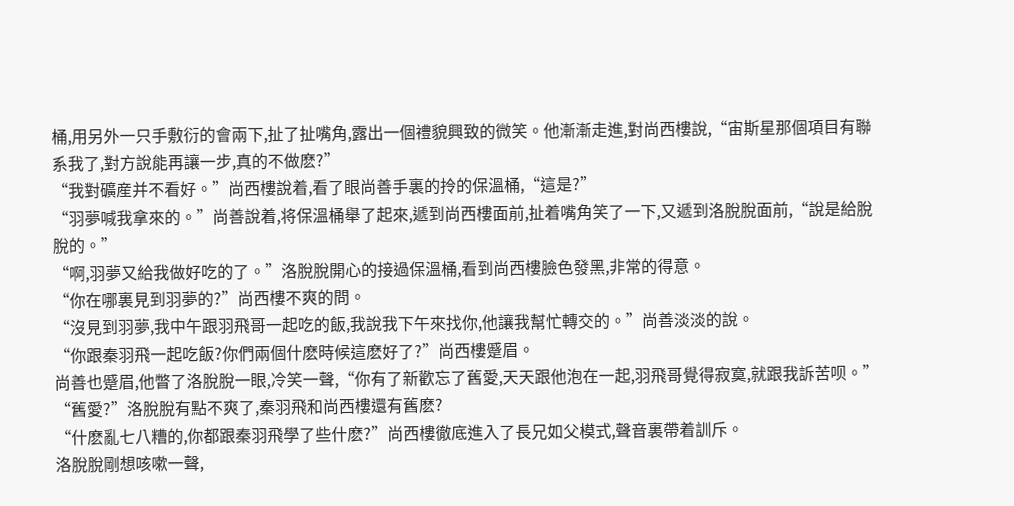桶,用另外一只手敷衍的會兩下,扯了扯嘴角,露出一個禮貌興致的微笑。他漸漸走進,對尚西樓說,“宙斯星那個項目有聯系我了,對方說能再讓一步,真的不做麽?”
“我對礦産并不看好。”尚西樓說着,看了眼尚善手裏的拎的保溫桶,“這是?”
“羽夢喊我拿來的。”尚善說着,将保溫桶舉了起來,遞到尚西樓面前,扯着嘴角笑了一下,又遞到洛脫脫面前,“說是給脫脫的。”
“啊,羽夢又給我做好吃的了。”洛脫脫開心的接過保溫桶,看到尚西樓臉色發黑,非常的得意。
“你在哪裏見到羽夢的?”尚西樓不爽的問。
“沒見到羽夢,我中午跟羽飛哥一起吃的飯,我說我下午來找你,他讓我幫忙轉交的。”尚善淡淡的說。
“你跟秦羽飛一起吃飯?你們兩個什麽時候這麽好了?”尚西樓蹙眉。
尚善也蹙眉,他瞥了洛脫脫一眼,冷笑一聲,“你有了新歡忘了舊愛,天天跟他泡在一起,羽飛哥覺得寂寞,就跟我訴苦呗。”
“舊愛?”洛脫脫有點不爽了,秦羽飛和尚西樓還有舊麽?
“什麽亂七八糟的,你都跟秦羽飛學了些什麽?”尚西樓徹底進入了長兄如父模式,聲音裏帶着訓斥。
洛脫脫剛想咳嗽一聲,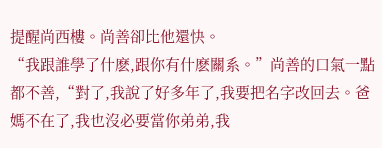提醒尚西樓。尚善卻比他還快。
“我跟誰學了什麽,跟你有什麽關系。”尚善的口氣一點都不善,“對了,我說了好多年了,我要把名字改回去。爸媽不在了,我也沒必要當你弟弟,我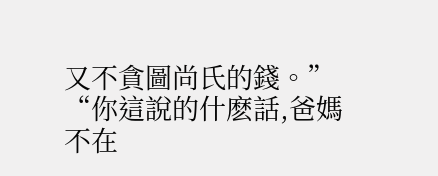又不貪圖尚氏的錢。”
“你這說的什麽話,爸媽不在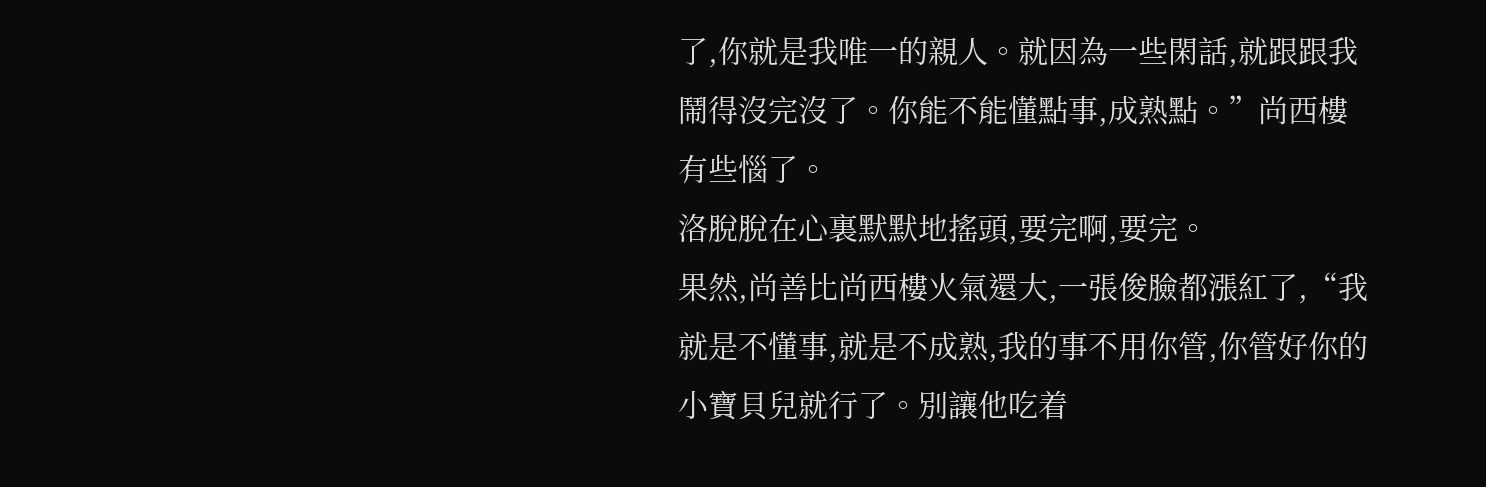了,你就是我唯一的親人。就因為一些閑話,就跟跟我鬧得沒完沒了。你能不能懂點事,成熟點。”尚西樓有些惱了。
洛脫脫在心裏默默地搖頭,要完啊,要完。
果然,尚善比尚西樓火氣還大,一張俊臉都漲紅了,“我就是不懂事,就是不成熟,我的事不用你管,你管好你的小寶貝兒就行了。別讓他吃着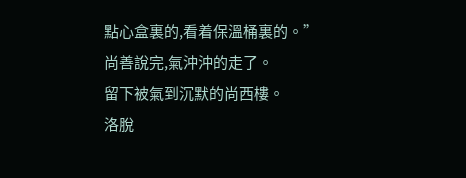點心盒裏的,看着保溫桶裏的。”
尚善說完,氣沖沖的走了。
留下被氣到沉默的尚西樓。
洛脫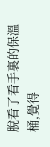脫看了看手裏的保溫桶,覺得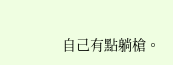自己有點躺槍。